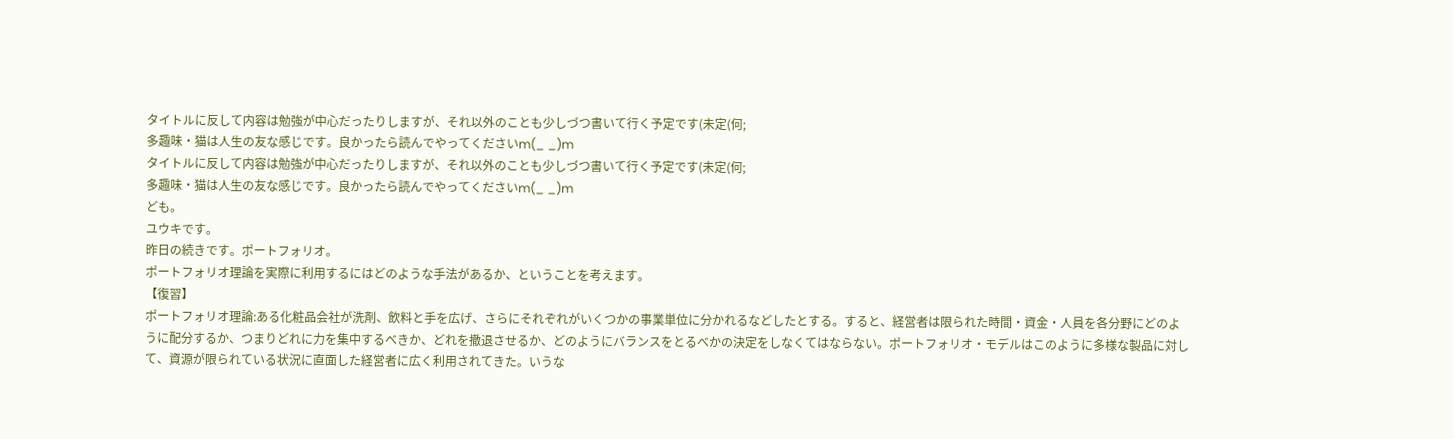タイトルに反して内容は勉強が中心だったりしますが、それ以外のことも少しづつ書いて行く予定です(未定(何;
多趣味・猫は人生の友な感じです。良かったら読んでやってくださいm(_ _)m
タイトルに反して内容は勉強が中心だったりしますが、それ以外のことも少しづつ書いて行く予定です(未定(何;
多趣味・猫は人生の友な感じです。良かったら読んでやってくださいm(_ _)m
ども。
ユウキです。
昨日の続きです。ポートフォリオ。
ポートフォリオ理論を実際に利用するにはどのような手法があるか、ということを考えます。
【復習】
ポートフォリオ理論:ある化粧品会社が洗剤、飲料と手を広げ、さらにそれぞれがいくつかの事業単位に分かれるなどしたとする。すると、経営者は限られた時間・資金・人員を各分野にどのように配分するか、つまりどれに力を集中するべきか、どれを撤退させるか、どのようにバランスをとるべかの決定をしなくてはならない。ポートフォリオ・モデルはこのように多様な製品に対して、資源が限られている状況に直面した経営者に広く利用されてきた。いうな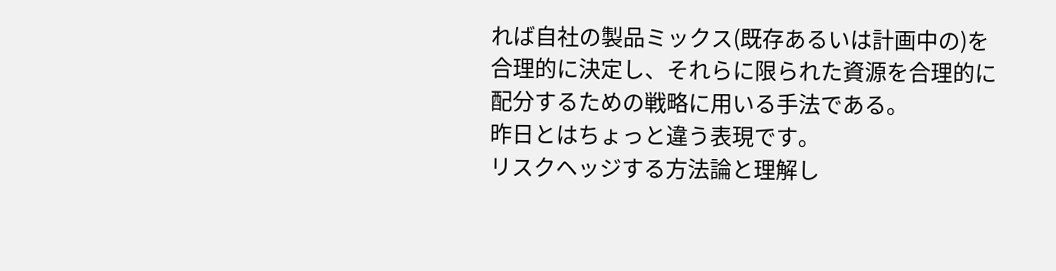れば自社の製品ミックス(既存あるいは計画中の)を合理的に決定し、それらに限られた資源を合理的に配分するための戦略に用いる手法である。
昨日とはちょっと違う表現です。
リスクヘッジする方法論と理解し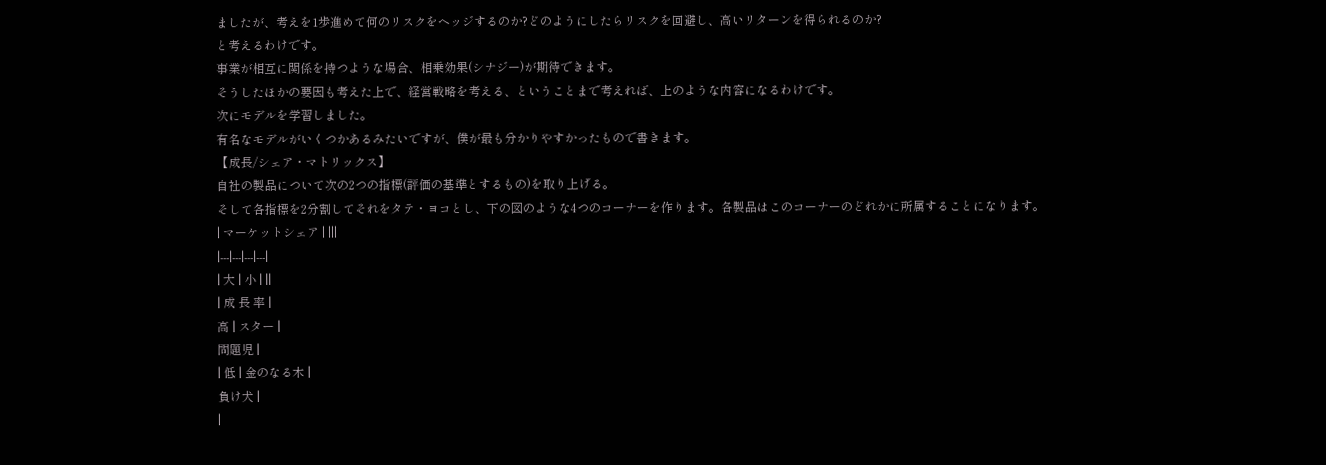ましたが、考えを1歩進めて何のリスクをヘッジするのか?どのようにしたらリスクを回避し、高いリターンを得られるのか?
と考えるわけです。
事業が相互に関係を持つような場合、相乗効果(シナジー)が期待できます。
そうしたほかの要因も考えた上で、経営戦略を考える、ということまで考えれば、上のような内容になるわけです。
次にモデルを学習しました。
有名なモデルがいくつかあるみたいですが、僕が最も分かりやすかったもので書きます。
【成長/シェア・マトリックス】
自社の製品について次の2つの指標(評価の基準とするもの)を取り上げる。
そして各指標を2分割してそれをタテ・ヨコとし、下の図のような4つのコーナーを作ります。各製品はこのコーナーのどれかに所属することになります。
| マーケットシェア | |||
|---|---|---|---|
| 大 | 小 | ||
| 成 長 率 |
高 | スター |
問題児 |
| 低 | 金のなる木 |
負け犬 |
|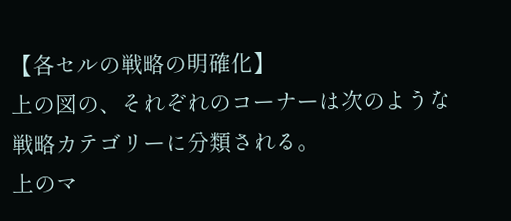【各セルの戦略の明確化】
上の図の、それぞれのコーナーは次のような戦略カテゴリーに分類される。
上のマ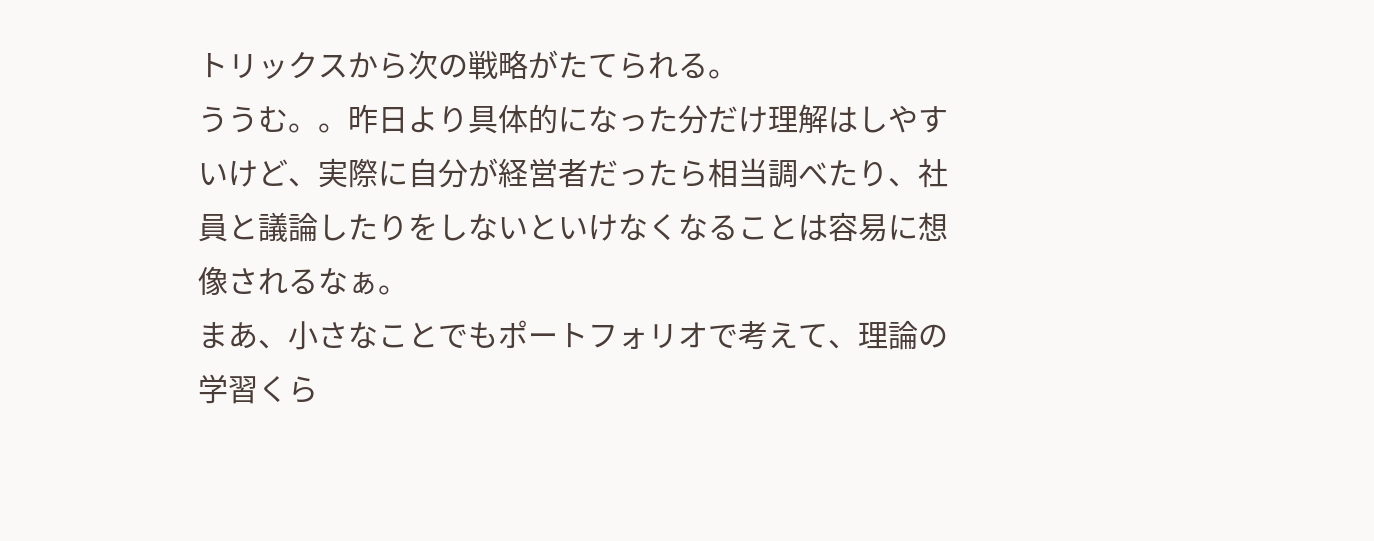トリックスから次の戦略がたてられる。
ううむ。。昨日より具体的になった分だけ理解はしやすいけど、実際に自分が経営者だったら相当調べたり、社員と議論したりをしないといけなくなることは容易に想像されるなぁ。
まあ、小さなことでもポートフォリオで考えて、理論の学習くら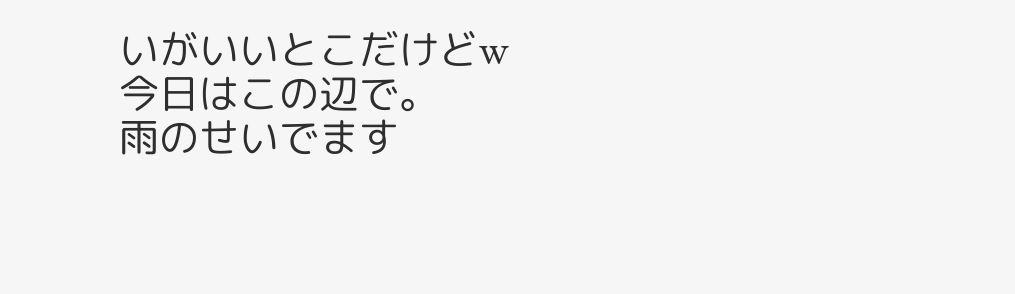いがいいとこだけどw
今日はこの辺で。
雨のせいでます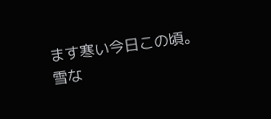ます寒い今日この頃。
雪な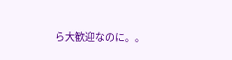ら大歓迎なのに。。